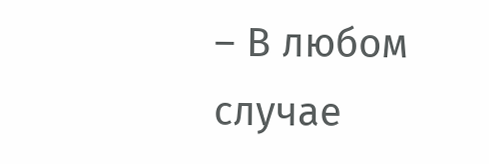– В любом случае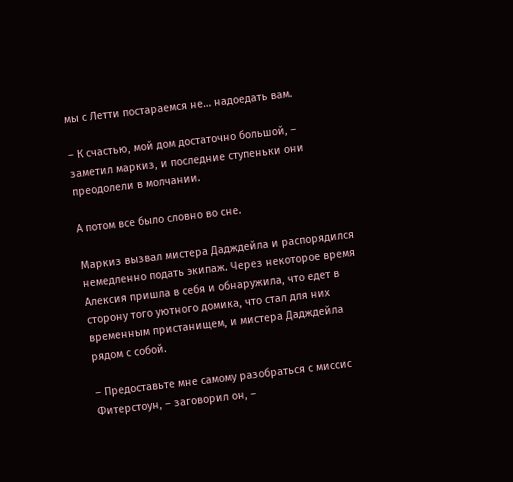мы с Летти постараемся не… надоедать вам.

– К счастью, мой дом достаточно большой, – заметил маркиз, и последние ступеньки они преодолели в молчании.

А потом все было словно во сне.

Маркиз вызвал мистера Дадждейла и распорядился немедленно подать экипаж. Через некоторое время Алексия пришла в себя и обнаружила, что едет в сторону того уютного домика, что стал для них временным пристанищем, и мистера Дадждейла рядом с собой.

– Предоставьте мне самому разобраться с миссис Фитерстоун, – заговорил он, –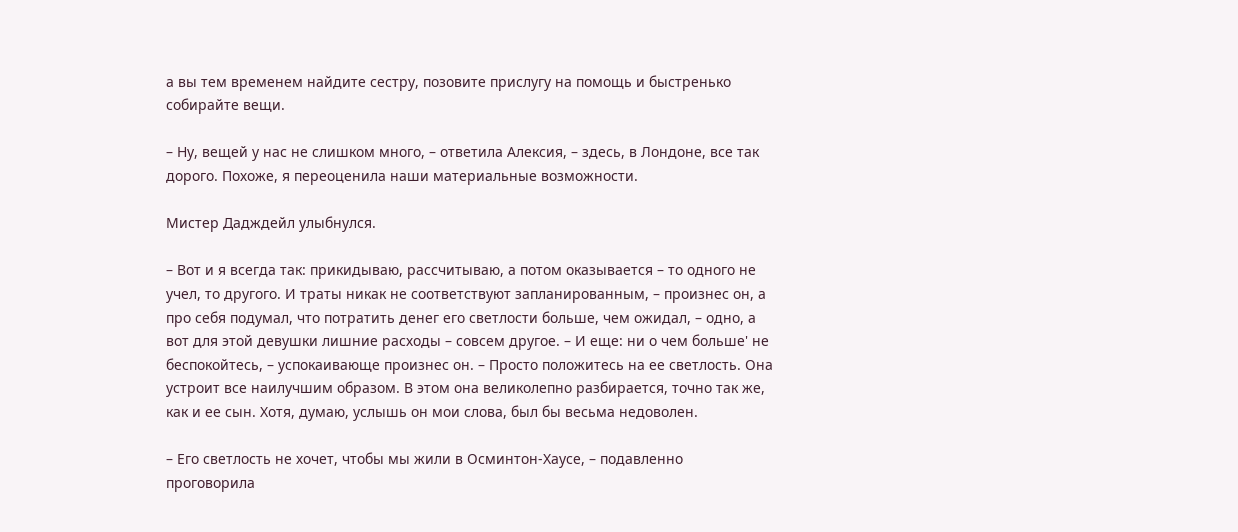а вы тем временем найдите сестру, позовите прислугу на помощь и быстренько собирайте вещи.

– Ну, вещей у нас не слишком много, – ответила Алексия, – здесь, в Лондоне, все так дорого. Похоже, я переоценила наши материальные возможности.

Мистер Дадждейл улыбнулся.

– Вот и я всегда так: прикидываю, рассчитываю, а потом оказывается – то одного не учел, то другого. И траты никак не соответствуют запланированным, – произнес он, а про себя подумал, что потратить денег его светлости больше, чем ожидал, – одно, а вот для этой девушки лишние расходы – совсем другое. – И еще: ни о чем больше' не беспокойтесь, – успокаивающе произнес он. – Просто положитесь на ее светлость. Она устроит все наилучшим образом. В этом она великолепно разбирается, точно так же, как и ее сын. Хотя, думаю, услышь он мои слова, был бы весьма недоволен.

– Его светлость не хочет, чтобы мы жили в Осминтон-Хаусе, – подавленно проговорила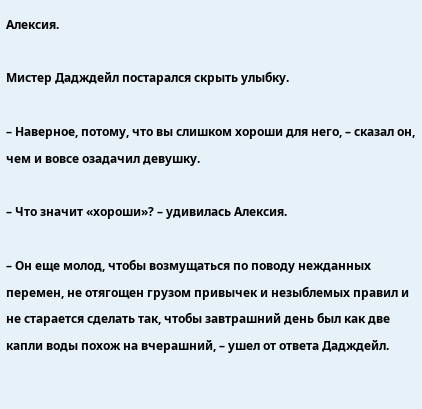Алексия.

Мистер Дадждейл постарался скрыть улыбку.

– Наверное, потому, что вы слишком хороши для него, – сказал он, чем и вовсе озадачил девушку.

– Что значит «хороши»? – удивилась Алексия.

– Он еще молод, чтобы возмущаться по поводу нежданных перемен, не отягощен грузом привычек и незыблемых правил и не старается сделать так, чтобы завтрашний день был как две капли воды похож на вчерашний, – ушел от ответа Дадждейл.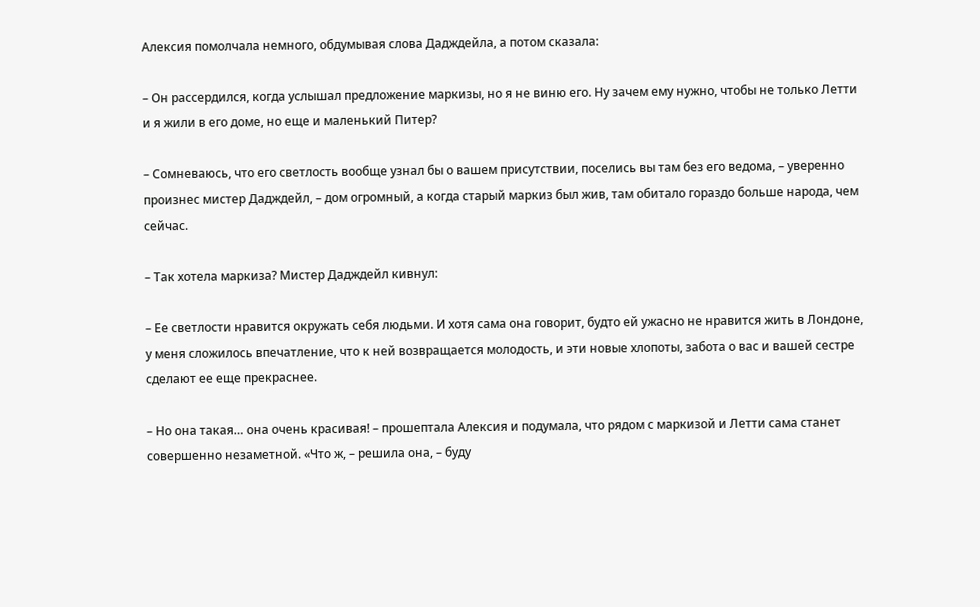Алексия помолчала немного, обдумывая слова Дадждейла, а потом сказала:

– Он рассердился, когда услышал предложение маркизы, но я не виню его. Ну зачем ему нужно, чтобы не только Летти и я жили в его доме, но еще и маленький Питер?

– Сомневаюсь, что его светлость вообще узнал бы о вашем присутствии, поселись вы там без его ведома, – уверенно произнес мистер Дадждейл, – дом огромный, а когда старый маркиз был жив, там обитало гораздо больше народа, чем сейчас.

– Так хотела маркиза? Мистер Дадждейл кивнул:

– Ее светлости нравится окружать себя людьми. И хотя сама она говорит, будто ей ужасно не нравится жить в Лондоне, у меня сложилось впечатление, что к ней возвращается молодость, и эти новые хлопоты, забота о вас и вашей сестре сделают ее еще прекраснее.

– Но она такая… она очень красивая! – прошептала Алексия и подумала, что рядом с маркизой и Летти сама станет совершенно незаметной. «Что ж, – решила она, – буду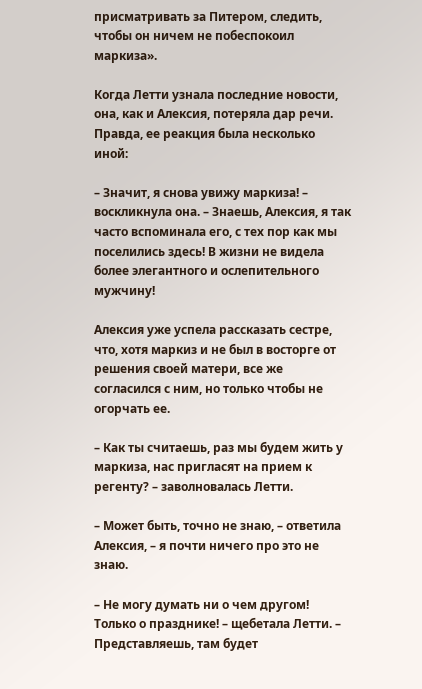присматривать за Питером, следить, чтобы он ничем не побеспокоил маркиза».

Когда Летти узнала последние новости, она, как и Алексия, потеряла дар речи. Правда, ее реакция была несколько иной:

– Значит, я снова увижу маркиза! – воскликнула она. – Знаешь, Алексия, я так часто вспоминала его, с тех пор как мы поселились здесь! В жизни не видела более элегантного и ослепительного мужчину!

Алексия уже успела рассказать сестре, что, хотя маркиз и не был в восторге от решения своей матери, все же согласился с ним, но только чтобы не огорчать ее.

– Как ты считаешь, раз мы будем жить у маркиза, нас пригласят на прием к регенту? – заволновалась Летти.

– Может быть, точно не знаю, – ответила Алексия, – я почти ничего про это не знаю.

– Не могу думать ни о чем другом! Только о празднике! – щебетала Летти. – Представляешь, там будет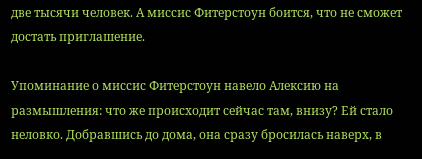две тысячи человек. А миссис Фитерстоун боится, что не сможет достать приглашение.

Упоминание о миссис Фитерстоун навело Алексию на размышления: что же происходит сейчас там, внизу? Ей стало неловко. Добравшись до дома, она сразу бросилась наверх, в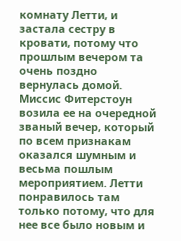комнату Летти, и застала сестру в кровати, потому что прошлым вечером та очень поздно вернулась домой. Миссис Фитерстоун возила ее на очередной званый вечер, который по всем признакам оказался шумным и весьма пошлым мероприятием. Летти понравилось там только потому, что для нее все было новым и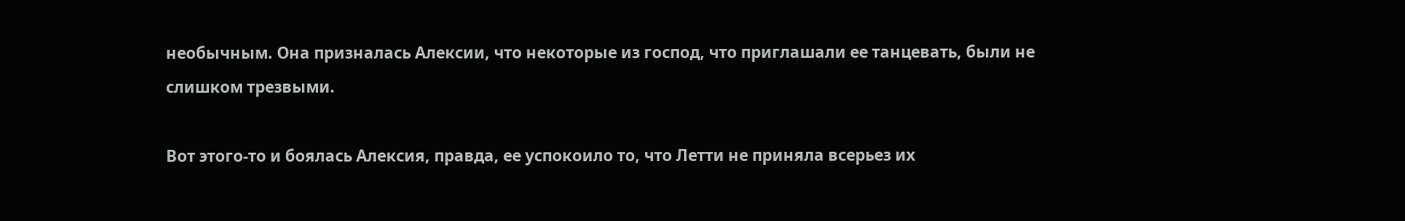необычным. Она призналась Алексии, что некоторые из господ, что приглашали ее танцевать, были не слишком трезвыми.

Вот этого-то и боялась Алексия, правда, ее успокоило то, что Летти не приняла всерьез их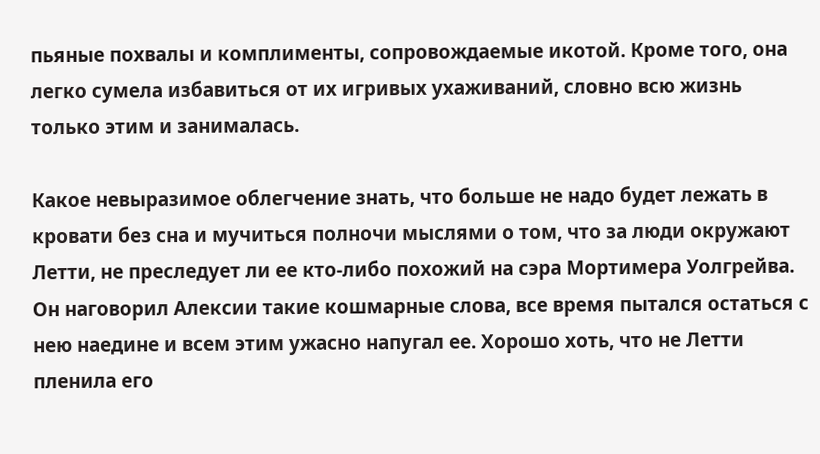пьяные похвалы и комплименты, сопровождаемые икотой. Кроме того, она легко сумела избавиться от их игривых ухаживаний, словно всю жизнь только этим и занималась.

Какое невыразимое облегчение знать, что больше не надо будет лежать в кровати без сна и мучиться полночи мыслями о том, что за люди окружают Летти, не преследует ли ее кто-либо похожий на сэра Мортимера Уолгрейва. Он наговорил Алексии такие кошмарные слова, все время пытался остаться с нею наедине и всем этим ужасно напугал ее. Хорошо хоть, что не Летти пленила его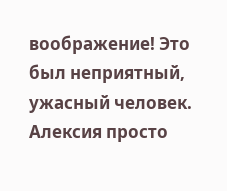воображение! Это был неприятный, ужасный человек. Алексия просто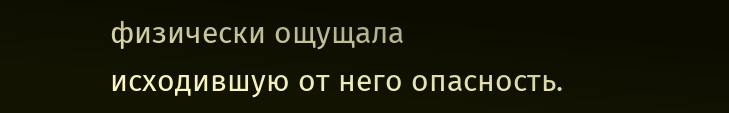физически ощущала исходившую от него опасность.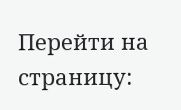Перейти на страницу: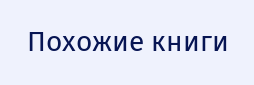Похожие книги